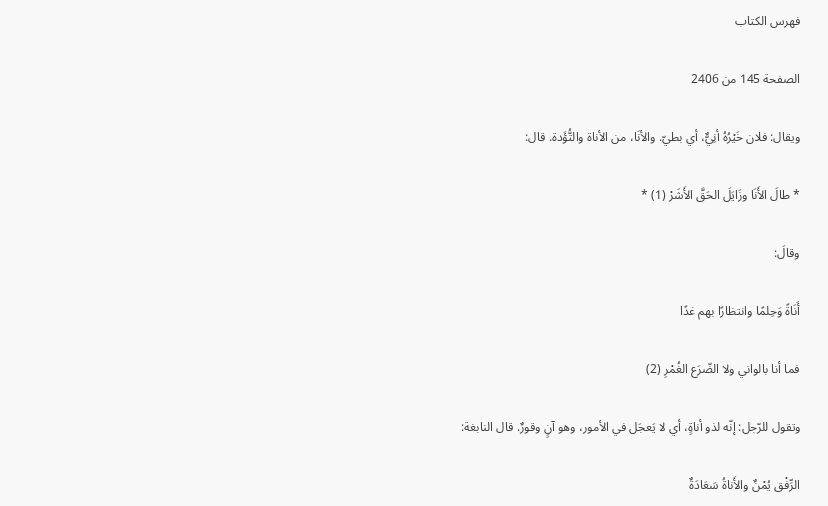فهرس الكتاب

الصفحة 145 من 2406

ويقال: فلان خَيْرُهُ أنِيٌّ، أي بطيّ. والأنَا، من الأناة والتُّؤَدة. قال:

* طالَ الأَنَا وزَايَلَ الحَقَّ الأَشَرْ (1) *

وقالَ:

أَنَاةً وَحِلمًا وانتظارًا بهم غدًا

فما أنا بالواني ولا الضّرَع الغُمْرِ (2)

وتقول للرّجل: إنّه لذو أناةٍ، أي لا يَعجَل في الأمور، وهو آنٍ وقورٌ. قال النابغة:

الرِّفْق يُمْنٌ والأَناةُ سَعَادَةٌ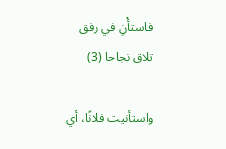فاستأْنِ في رفق تلاق نجاحا (3)

واستأنيت فلانًا، أي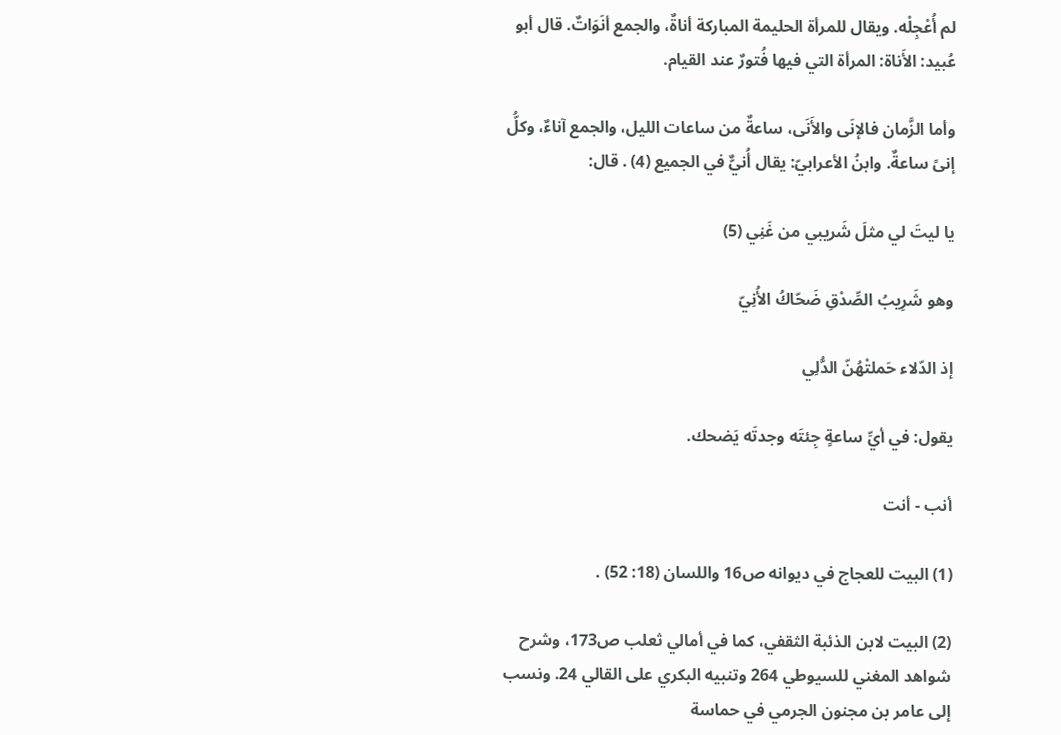لم أُعْجِلْه. ويقال للمرأة الحليمة المباركة أناةٌ، والجمع أنَوَاتٌ. قال أبو عُبيد: الأَناة: المرأة التي فيها فُتورٌ عند القيام.

وأما الزَّمان فالإنَى والأَنَى، ساعةٌ من ساعات الليل، والجمع آناءٌ، وكلُّ إنىً ساعةٌ. وابنُ الأعرابيّ: يقال أُنيٌّ في الجميع (4) . قال:

يا ليتَ لي مثلَ شَريبي من غَنِي (5)

وهو شَرِيبُ الصِّدْقِ ضَحّاكُ الأُنِيّ

إذ الدّلاء حَملتْهُنّ الدُّلِي

يقول: في أيِّ ساعةٍ جِئتَه وجدتَه يَضحك.

أنب - أنت

(1) البيت للعجاج في ديوانه ص16 واللسان (18: 52) .

(2) البيت لابن الذئبة الثقفي، كما في أمالي ثعلب ص173، وشرح شواهد المغني للسيوطي 264 وتنبيه البكري على القالي 24. ونسب إلى عامر بن مجنون الجرمي في حماسة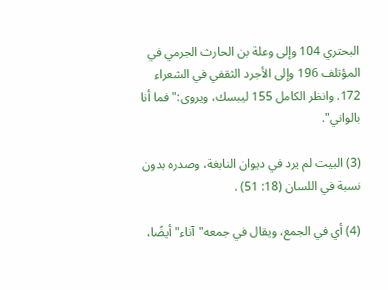البحتري 104 وإلى وعلة بن الحارث الجرمي في المؤتلف 196 وإلى الأجرد الثقفي في الشعراء 172. وانظر الكامل 155 ليبسك، ويروى:"فما أنا بالواني".

(3) البيت لم يرد في ديوان النابغة، وصدره بدون نسبة في اللسان (18: 51) .

(4) أي في الجمع، ويقال في جمعه"آناء"أيضًا،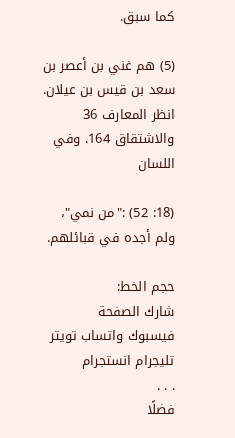كما سبق.

(5) هم غني بن أعصر بن سعد بن قيس بن عيلان. انظر المعارف 36 والاشتقاق 164. وفي اللسان

(18: 52) :"من نمي"، ولم أجده في قبائلهم.

حجم الخط:
شارك الصفحة
فيسبوك واتساب تويتر تليجرام انستجرام
. . .
فضلًا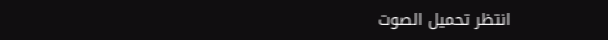انتظر تحميل الصوت